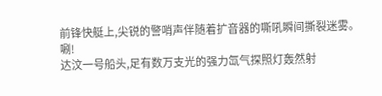前锋快艇上,尖锐的警哨声伴随着扩音器的嘶吼瞬间撕裂迷雾。
唰!
达汶一号船头,足有数万支光的强力氙气探照灯轰然射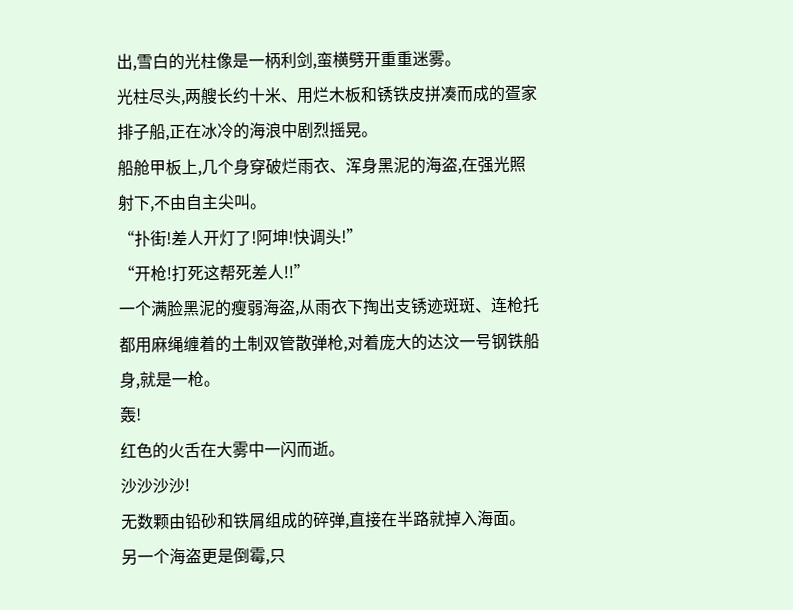出,雪白的光柱像是一柄利剑,蛮横劈开重重迷雾。
光柱尽头,两艘长约十米、用烂木板和锈铁皮拼凑而成的疍家排子船,正在冰冷的海浪中剧烈摇晃。
船舱甲板上,几个身穿破烂雨衣、浑身黑泥的海盗,在强光照射下,不由自主尖叫。
“扑街!差人开灯了!阿坤!快调头!”
“开枪!打死这帮死差人!!”
一个满脸黑泥的瘦弱海盗,从雨衣下掏出支锈迹斑斑、连枪托都用麻绳缠着的土制双管散弹枪,对着庞大的达汶一号钢铁船身,就是一枪。
轰!
红色的火舌在大雾中一闪而逝。
沙沙沙沙!
无数颗由铅砂和铁屑组成的碎弹,直接在半路就掉入海面。
另一个海盗更是倒霉,只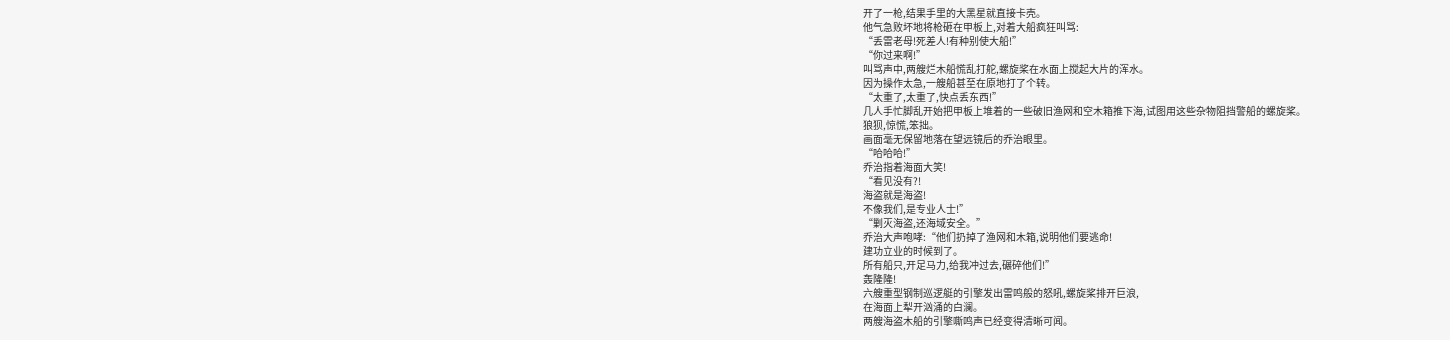开了一枪,结果手里的大黑星就直接卡壳。
他气急败坏地将枪砸在甲板上,对着大船疯狂叫骂:
“丢雷老母!死差人!有种别使大船!”
“你过来啊!”
叫骂声中,两艘烂木船慌乱打舵,螺旋桨在水面上搅起大片的浑水。
因为操作太急,一艘船甚至在原地打了个转。
“太重了,太重了,快点丢东西!”
几人手忙脚乱开始把甲板上堆着的一些破旧渔网和空木箱推下海,试图用这些杂物阻挡警船的螺旋桨。
狼狈,惊慌,笨拙。
画面毫无保留地落在望远镜后的乔治眼里。
“哈哈哈!”
乔治指着海面大笑!
“看见没有?!
海盗就是海盗!
不像我们,是专业人士!”
“剿灭海盗,还海域安全。”
乔治大声咆哮:“他们扔掉了渔网和木箱,说明他们要逃命!
建功立业的时候到了。
所有船只,开足马力,给我冲过去,碾碎他们!”
轰隆隆!
六艘重型钢制巡逻艇的引擎发出雷鸣般的怒吼,螺旋桨排开巨浪,
在海面上犁开汹涌的白澜。
两艘海盗木船的引擎嘶鸣声已经变得清晰可闻。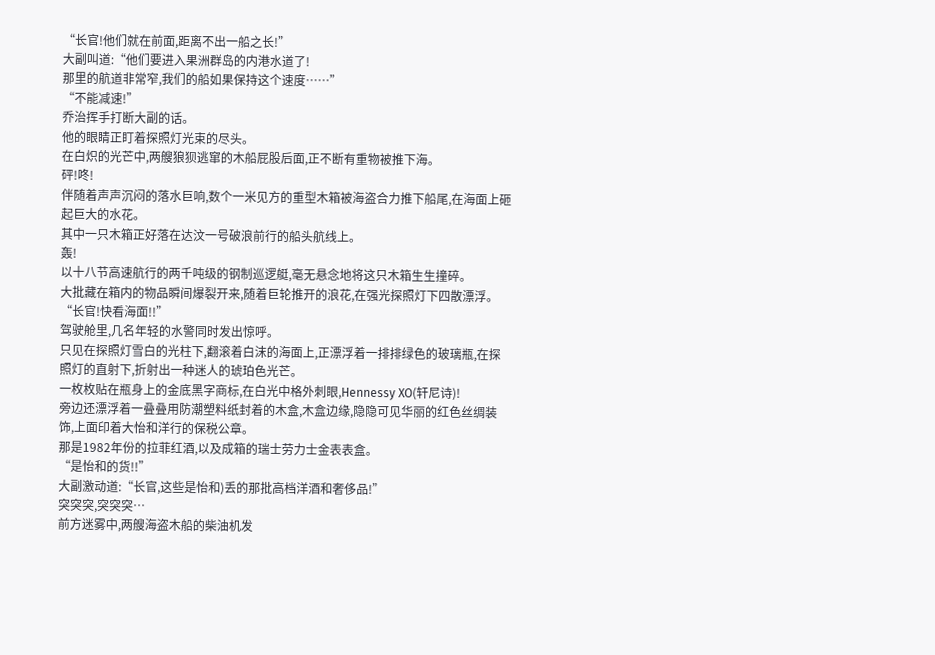“长官!他们就在前面,距离不出一船之长!”
大副叫道:“他们要进入果洲群岛的内港水道了!
那里的航道非常窄,我们的船如果保持这个速度……”
“不能减速!”
乔治挥手打断大副的话。
他的眼睛正盯着探照灯光束的尽头。
在白炽的光芒中,两艘狼狈逃窜的木船屁股后面,正不断有重物被推下海。
砰!咚!
伴随着声声沉闷的落水巨响,数个一米见方的重型木箱被海盗合力推下船尾,在海面上砸起巨大的水花。
其中一只木箱正好落在达汶一号破浪前行的船头航线上。
轰!
以十八节高速航行的两千吨级的钢制巡逻艇,毫无悬念地将这只木箱生生撞碎。
大批藏在箱内的物品瞬间爆裂开来,随着巨轮推开的浪花,在强光探照灯下四散漂浮。
“长官!快看海面!!”
驾驶舱里,几名年轻的水警同时发出惊呼。
只见在探照灯雪白的光柱下,翻滚着白沫的海面上,正漂浮着一排排绿色的玻璃瓶,在探照灯的直射下,折射出一种迷人的琥珀色光芒。
一枚枚贴在瓶身上的金底黑字商标,在白光中格外刺眼,Hennessy XO(轩尼诗)!
旁边还漂浮着一叠叠用防潮塑料纸封着的木盒,木盒边缘,隐隐可见华丽的红色丝绸装饰,上面印着大怡和洋行的保税公章。
那是1982年份的拉菲红酒,以及成箱的瑞士劳力士金表表盒。
“是怡和的货!!”
大副激动道:“长官,这些是怡和)丢的那批高档洋酒和奢侈品!”
突突突,突突突…
前方迷雾中,两艘海盗木船的柴油机发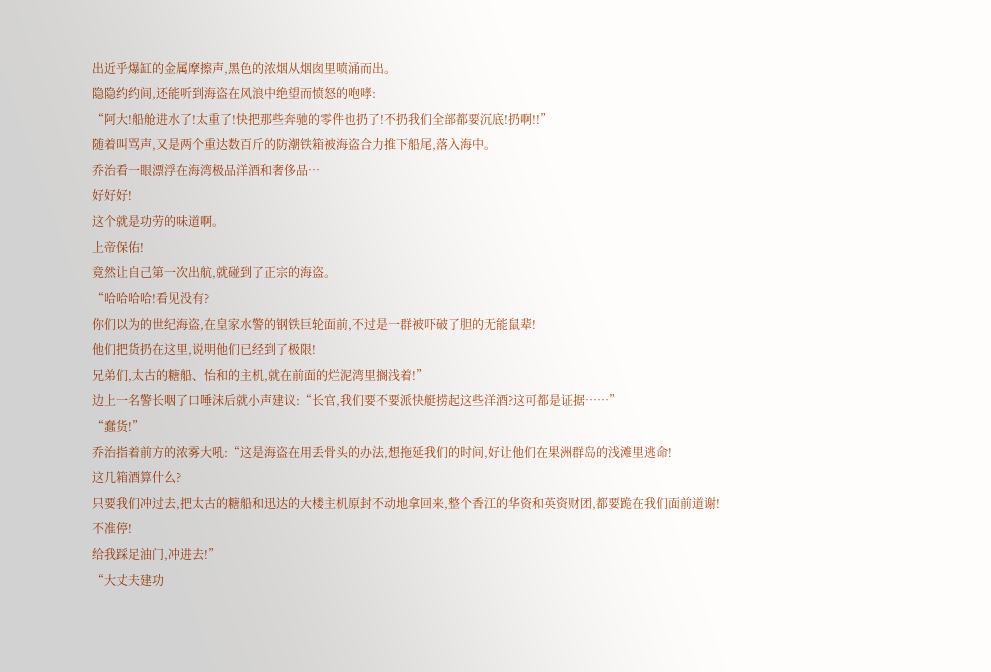出近乎爆缸的金属摩擦声,黑色的浓烟从烟囱里喷涌而出。
隐隐约约间,还能听到海盗在风浪中绝望而愤怒的咆哮:
“阿大!船舱进水了!太重了!快把那些奔驰的零件也扔了!不扔我们全部都要沉底!扔啊!!”
随着叫骂声,又是两个重达数百斤的防潮铁箱被海盗合力推下船尾,落入海中。
乔治看一眼漂浮在海湾极品洋酒和奢侈品…
好好好!
这个就是功劳的味道啊。
上帝保佑!
竟然让自己第一次出航,就碰到了正宗的海盗。
“哈哈哈哈!看见没有?
你们以为的世纪海盗,在皇家水警的钢铁巨轮面前,不过是一群被吓破了胆的无能鼠辈!
他们把货扔在这里,说明他们已经到了极限!
兄弟们,太古的糖船、怡和的主机,就在前面的烂泥湾里搁浅着!”
边上一名警长咽了口唾沫后就小声建议:“长官,我们要不要派快艇捞起这些洋酒?这可都是证据……”
“蠢货!”
乔治指着前方的浓雾大吼:“这是海盗在用丢骨头的办法,想拖延我们的时间,好让他们在果洲群岛的浅滩里逃命!
这几箱酒算什么?
只要我们冲过去,把太古的糖船和迅达的大楼主机原封不动地拿回来,整个香江的华资和英资财团,都要跪在我们面前道谢!
不准停!
给我踩足油门,冲进去!”
“大丈夫建功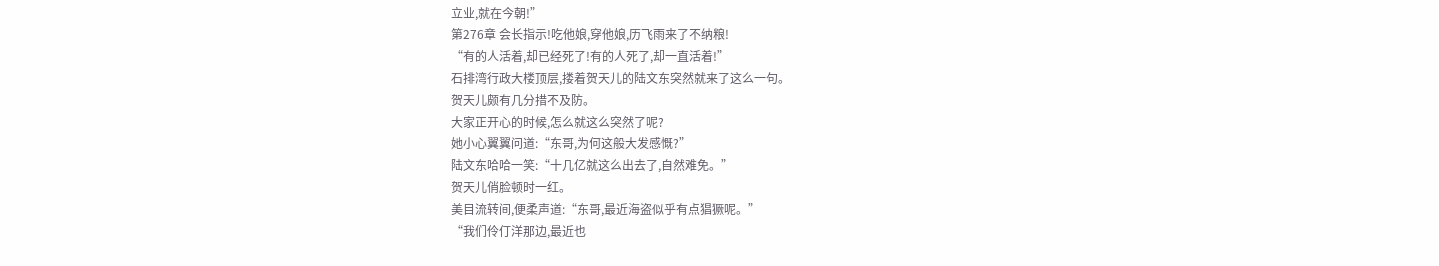立业,就在今朝!”
第276章 会长指示!吃他娘,穿他娘,历飞雨来了不纳粮!
“有的人活着,却已经死了!有的人死了,却一直活着!”
石排湾行政大楼顶层,搂着贺天儿的陆文东突然就来了这么一句。
贺天儿颇有几分措不及防。
大家正开心的时候,怎么就这么突然了呢?
她小心翼翼问道:“东哥,为何这般大发感慨?”
陆文东哈哈一笑:“十几亿就这么出去了,自然难免。”
贺天儿俏脸顿时一红。
美目流转间,便柔声道:“东哥,最近海盗似乎有点猖獗呢。”
“我们伶仃洋那边,最近也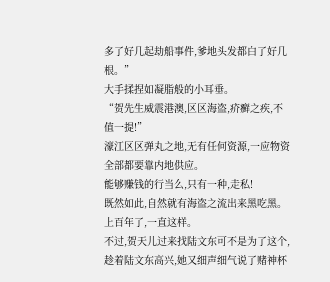多了好几起劫船事件,爹地头发都白了好几根。”
大手揉捏如凝脂般的小耳垂。
“贺先生威震港澳,区区海盗,疥癣之疾,不值一提!”
濠江区区弹丸之地,无有任何资源,一应物资全部都要靠内地供应。
能够赚钱的行当么,只有一种,走私!
既然如此,自然就有海盗之流出来黑吃黑。
上百年了,一直这样。
不过,贺天儿过来找陆文东可不是为了这个,趁着陆文东高兴,她又细声细气说了赌神杯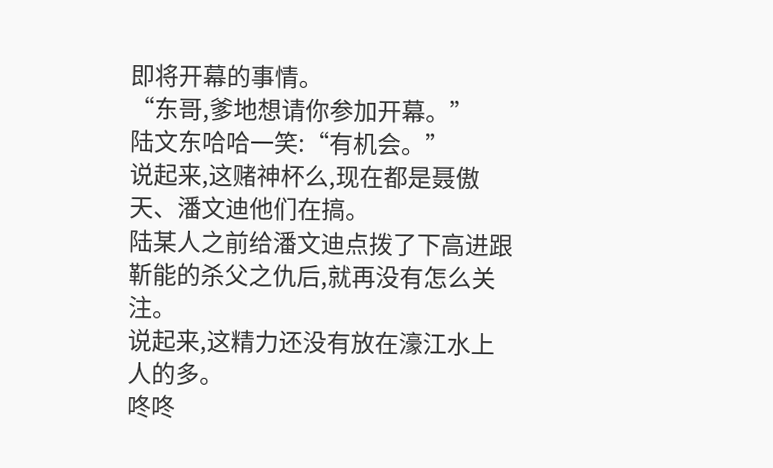即将开幕的事情。
“东哥,爹地想请你参加开幕。”
陆文东哈哈一笑:“有机会。”
说起来,这赌神杯么,现在都是聂傲天、潘文迪他们在搞。
陆某人之前给潘文迪点拨了下高进跟靳能的杀父之仇后,就再没有怎么关注。
说起来,这精力还没有放在濠江水上人的多。
咚咚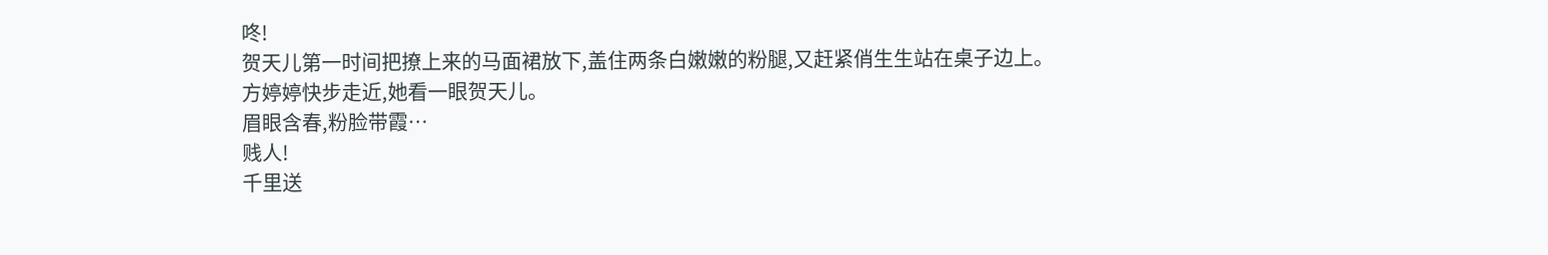咚!
贺天儿第一时间把撩上来的马面裙放下,盖住两条白嫩嫩的粉腿,又赶紧俏生生站在桌子边上。
方婷婷快步走近,她看一眼贺天儿。
眉眼含春,粉脸带霞…
贱人!
千里送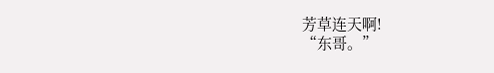芳草连天啊!
“东哥。”